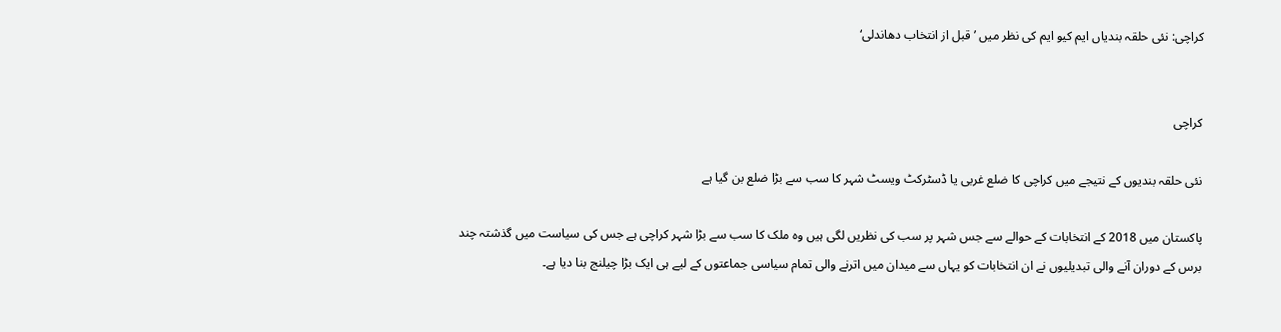کراچی: نئی حلقہ بندیاں ایم کیو ایم کی نظر میں ’قبل از انتخاب دھاندلی‘


کراچی

نئی حلقہ بندیوں کے نتیجے میں کراچی کا ضلع غربی یا ڈسٹرکٹ ویسٹ شہر کا سب سے بڑا ضلع بن گیا ہے

پاکستان میں 2018 کے انتخابات کے حوالے سے جس شہر پر سب کی نظریں لگی ہیں وہ ملک کا سب سے بڑا شہر کراچی ہے جس کی سیاست میں گذشتہ چند برس کے دوران آنے والی تبدیلیوں نے ان انتخابات کو یہاں سے میدان میں اترنے والی تمام سیاسی جماعتوں کے لیے ہی ایک بڑا چیلنج بنا دیا ہے۔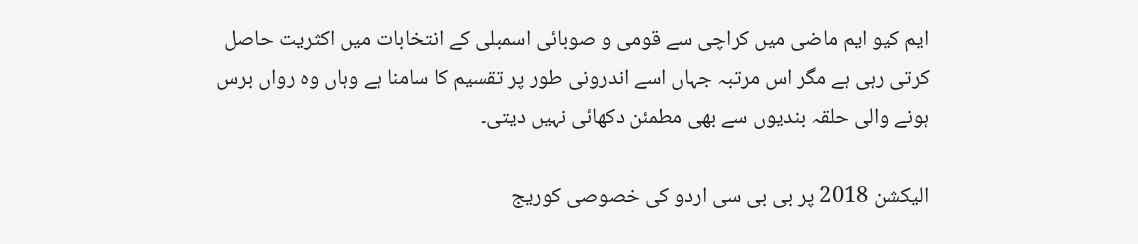ایم کیو ایم ماضی میں کراچی سے قومی و صوبائی اسمبلی کے انتخابات میں اکثریت حاصل کرتی رہی ہے مگر اس مرتبہ جہاں اسے اندرونی طور پر تقسیم کا سامنا ہے وہاں وہ رواں برس ہونے والی حلقہ بندیوں سے بھی مطمئن دکھائی نہیں دیتی۔

الیکشن 2018 پر بی بی سی اردو کی خصوصی کوریج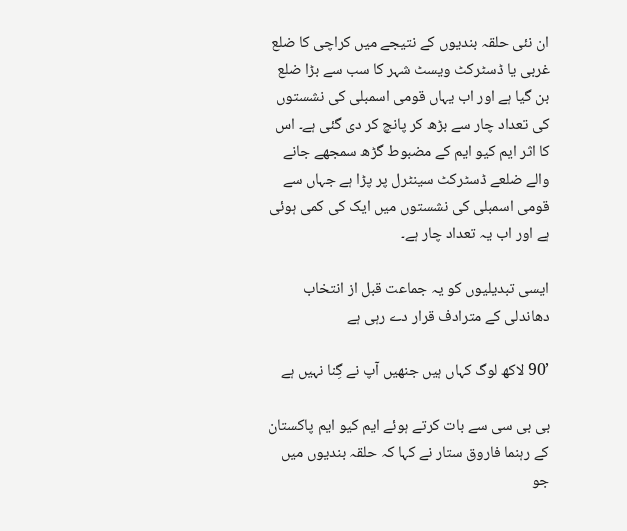ان نئی حلقہ بندیوں کے نتیجے میں کراچی کا ضلع غربی یا ڈسٹرکٹ ویسٹ شہر کا سب سے بڑا ضلع بن گیا ہے اور اب یہاں قومی اسمبلی کی نشستوں کی تعداد چار سے بڑھ کر پانچ کر دی گئی ہے۔ اس کا اثر ایم کیو ایم کے مضبوط گڑھ سمجھے جانے والے ضلعے ڈسٹرکٹ سینٹرل پر پڑا ہے جہاں سے قومی اسمبلی کی نشستوں میں ایک کی کمی ہوئی ہے اور اب یہ تعداد چار ہے۔

ایسی تبدیلیوں کو یہ جماعت قبل از انتخاب دھاندلی کے مترادف قرار دے رہی ہے

’90 لاکھ لوگ کہاں ہیں جنھیں آپ نے گِنا نہیں ہے

بی بی سی سے بات کرتے ہوئے ایم کیو ایم پاکستان کے رہنما فاروق ستار نے کہا کہ حلقہ بندیوں میں جو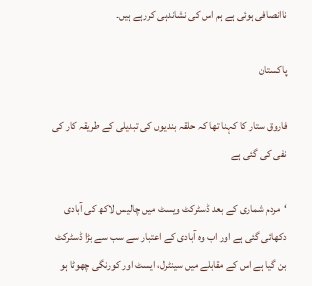ناانصافی ہوئی ہے ہم اس کی نشاندہی کررہے ہیں۔

پاکستان

فاروق ستار کا کہنا تھا کہ حلقہ بندیوں کی تبدیلی کے طریقہ کار کی نفی کی گئی ہے

‘مردم شماری کے بعد ڈسٹرکٹ ویسٹ میں چالیس لاکھ کی آبادی دکھائی گئی ہے اور اب وہ آبادی کے اعتبار سے سب سے بڑا ڈسٹرکٹ بن گیا ہے اس کے مقابلے میں سینٹرل، ایسٹ اور کورنگی چھوٹا ہو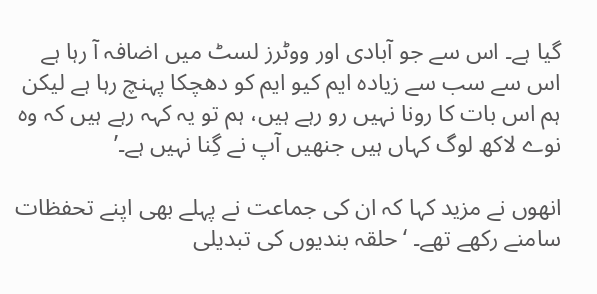گیا ہے۔ اس سے جو آبادی اور ووٹرز لسٹ میں اضافہ آ رہا ہے اس سے سب سے زیادہ ایم کیو ایم کو دھچکا پہنچ رہا ہے لیکن ہم اس بات کا رونا نہیں رو رہے ہیں، ہم تو یہ کہہ رہے ہیں کہ وہ نوے لاکھ لوگ کہاں ہیں جنھیں آپ نے گِنا نہیں ہے۔’

انھوں نے مزید کہا کہ ان کی جماعت نے پہلے بھی اپنے تحفظات سامنے رکھے تھے۔ ‘حلقہ بندیوں کی تبدیلی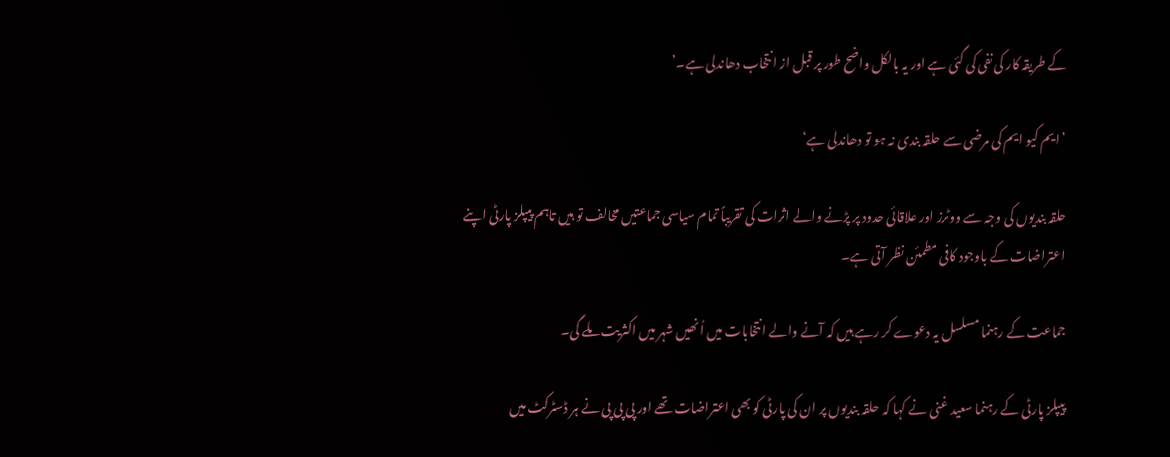کے طریقہ کار کی نفی کی گئی ہے اور یہ بالکل واضح طور پر قبل از انتخاب دھاندلی ہے۔’

’ایم کیو ایم کی مرضی سے حلقہ بندی نہ ہو تو دھاندلی ہے‘

حلقہ بندیوں کی وجہ سے ووٹرز اور علاقائی حدود پر پڑنے والے اثرات کی تقریباً تمام سیاسی جماعتیں مخالف تو ہیں تاہم پیپلز پارٹی اپنے اعتراضات کے باوجود کافی مطمئن نظر آتی ہے۔

جماعت کے رہنما مسلسل یہ دعوے کر رہے ہیں کہ آنے والے انتخابات میں اُنھیں شہر میں اکثریت ملے گی۔

پیپلز پارٹی کے رہنما سعید غنی نے کہا کہ حلقہ بندیوں پر ان کی پارٹی کو بھی اعتراضات تھے اور پی پی پی نے ہر ڈسٹرکٹ میں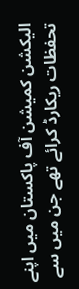الیکشن کمیشن آف پاکستان میں اپنے تحفظات ریکارڈ کرائے تھے جن میں سے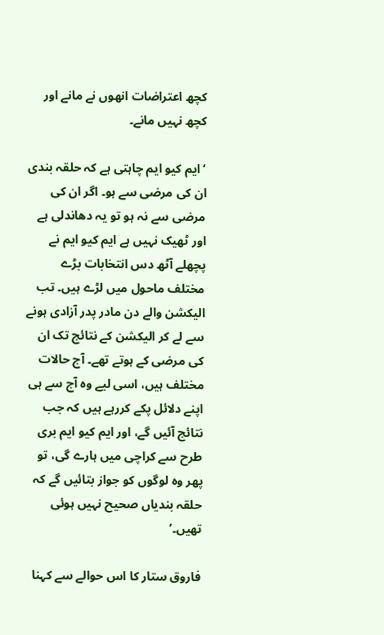کچھ اعتراضات انھوں نے مانے اور کچھ نہیں مانے۔

‘ایم کیو ایم چاہتی ہے کہ حلقہ بندی ان کی مرضی سے ہو۔ اگر ان کی مرضی سے نہ ہو تو یہ دھاندلی ہے اور ٹھیک نہیں ہے ایم کیو ایم نے پچھلے آٹھ دس انتخابات بڑے مختلف ماحول میں لڑے ہیں۔ تب الیکشن والے دن مادر پدر آزادی ہونے سے لے کر الیکشن کے نتائج تک ان کی مرضی کے ہوتے تھے۔ آج حالات مختلف ہیں، اسی لیے وہ آج سے ہی اپنے دلائل پکے کررہے ہیں کہ جب نتائج آئیں گے، اور ایم کیو ایم بری طرح سے کراچی میں ہارے گی، تو پھر وہ لوگوں کو جواز بتائیں گے کہ حلقہ بندیاں صحیح نہیں ہوئی تھیں۔’

فاروق ستار کا اس حوالے سے کہنا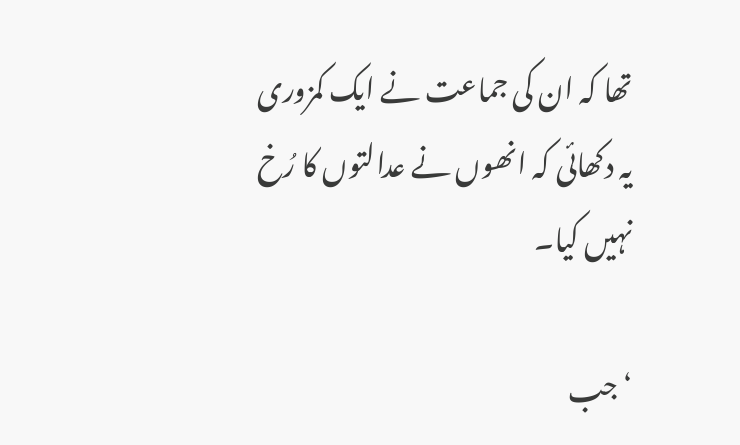تھا کہ ان کی جماعت نے ایک کمزوری یہ دکھائی کہ انھوں نے عدالتوں کا رُخ نہیں کیا۔

‘جب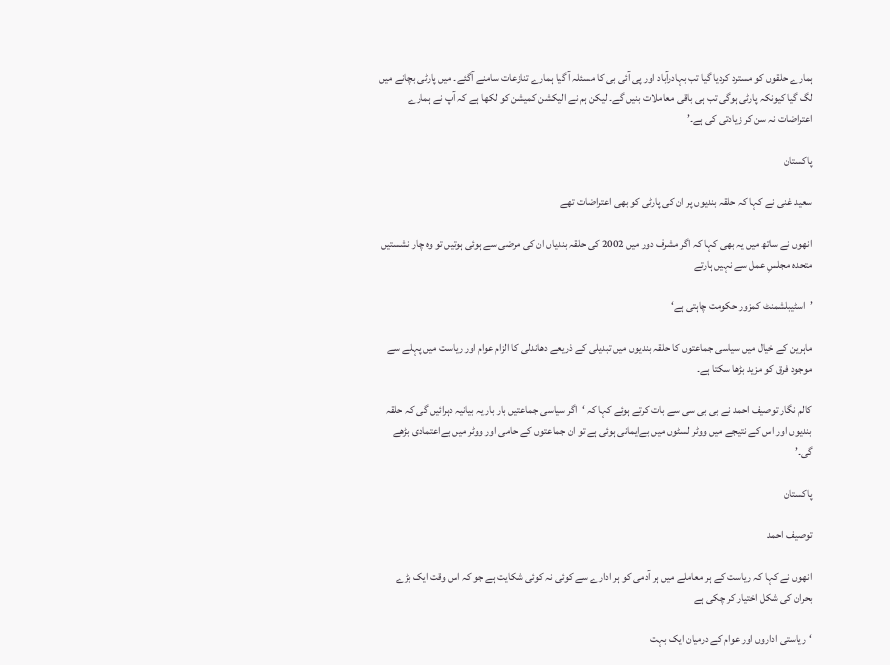ہمارے حلقوں کو مسترد کردیا گیا تب بہادرآباد اور پی آئی بی کا مسئلہ آ گیا ہمارے تنازعات سامنے آگئے۔ میں پارٹی بچانے میں لگ گیا کیونکہ پارٹی ہوگی تب ہی باقی معاملات بنیں گے۔ لیکن ہم نے الیکشن کمیشن کو لکھا ہے کہ آپ نے ہمارے اعتراضات نہ سن کر زیادتی کی ہے۔’

پاکستان

سعید غنی نے کہا کہ حلقہ بندیوں پر ان کی پارٹی کو بھی اعتراضات تھے

انھوں نے ساتھ میں یہ بھی کہا کہ اگر مشرف دور میں 2002 کی حلقہ بندیاں ان کی مرضی سے ہوئی ہوتیں تو وہ چار نشستیں متحدہ مجلسِ عمل سے نہیں ہارتے

’اسٹیبلشمنٹ کمزور حکومت چاہتی ہے‘

ماہرین کے خیال میں سیاسی جماعتوں کا حلقہ بندیوں میں تبدیلی کے ذریعے دھاندلی کا الزام عوام اور ریاست میں پہلے سے موجود فرق کو مزید بڑھا سکتا ہے۔

کالم نگار توصیف احمد نے بی بی سی سے بات کرتے ہوئے کہا کہ ‘اگر سیاسی جماعتیں بار بار یہ بیانیہ دہرائیں گی کہ حلقہ بندیوں اور اس کے نتیجے میں ووٹر لسٹوں میں بےایمانی ہوئی ہے تو ان جماعتوں کے حامی اور ووٹر میں بےاعتمادی بڑھے گی۔’

پاکستان

توصیف احمد

انھوں نے کہا کہ ریاست کے ہر معاملے میں ہر آدمی کو ہر ادارے سے کوئی نہ کوئی شکایت ہے جو کہ اس وقت ایک بڑے بحران کی شکل اختیار کر چکی ہے

‘ریاستی اداروں اور عوام کے درمیان ایک بہت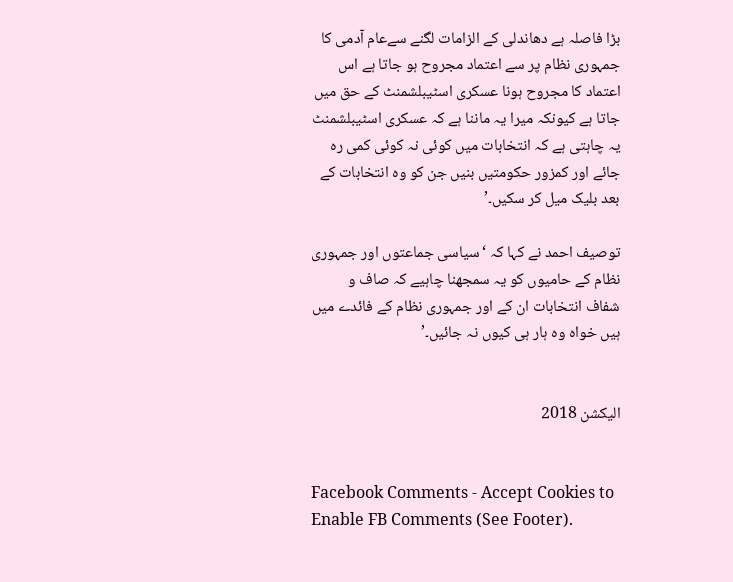بڑا فاصلہ ہے دھاندلی کے الزامات لگنے سےعام آدمی کا جمہوری نظام پر سے اعتماد مجروح ہو جاتا ہے اس اعتماد کا مجروح ہونا عسکری اسٹیبلشمنٹ کے حق میں جاتا ہے کیونکہ میرا یہ ماننا ہے کہ عسکری اسٹیبلشمنٹ یہ چاہتی ہے کہ انتخابات میں کوئی نہ کوئی کمی رہ جائے اور کمزور حکومتیں بنیں جن کو وہ انتخابات کے بعد بلیک میل کر سکیں۔’

توصیف احمد نے کہا کہ ‘سیاسی جماعتوں اور جمہوری نظام کے حامیوں کو یہ سمجھنا چاہیے کہ صاف و شفاف انتخابات ان کے اور جمہوری نظام کے فائدے میں ہیں خواہ وہ ہار ہی کیوں نہ جائیں۔’


الیکشن 2018


Facebook Comments - Accept Cookies to Enable FB Comments (See Footer).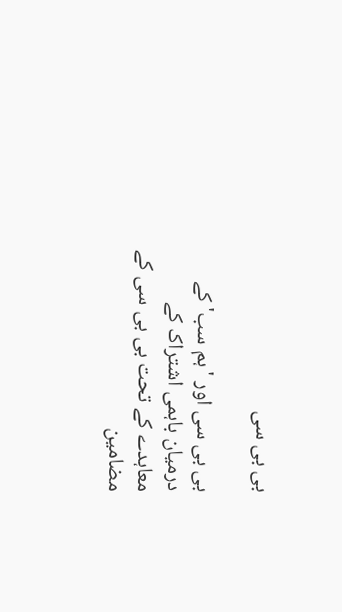بی بی سی

بی بی سی اور 'ہم سب' کے درمیان باہمی اشتراک کے معاہدے کے تحت بی بی سی کے مضامین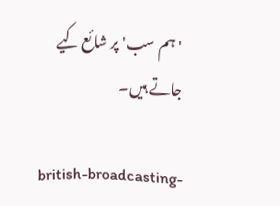'ہم سب' پر شائع کیے جاتے ہیں۔

british-broadcasting-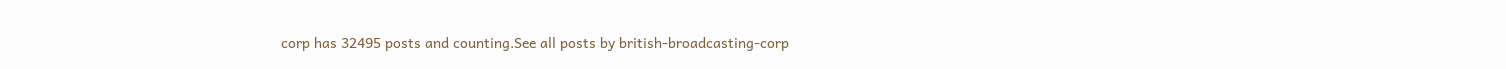corp has 32495 posts and counting.See all posts by british-broadcasting-corp